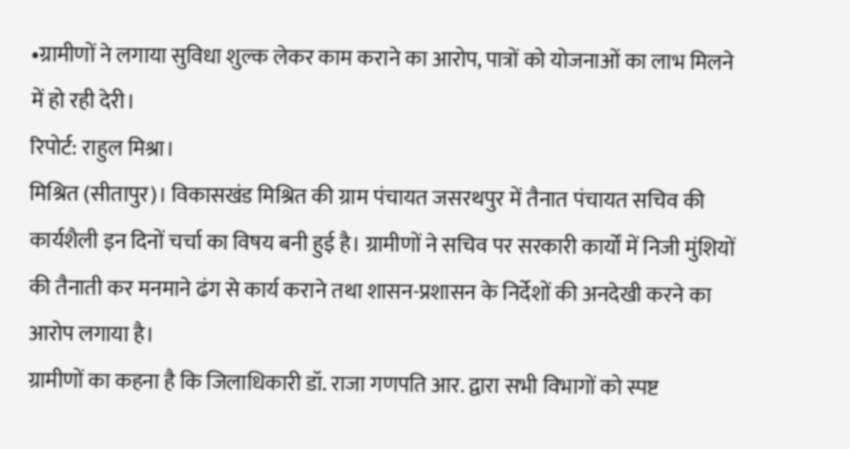•ग्रामीणों ने लगाया सुविधा शुल्क लेकर काम कराने का आरोप, पात्रों को योजनाओं का लाभ मिलने में हो रही देरी।
रिपोर्ट: राहुल मिश्रा।
मिश्रित (सीतापुर)। विकासखंड मिश्रित की ग्राम पंचायत जसरथपुर में तैनात पंचायत सचिव की कार्यशैली इन दिनों चर्चा का विषय बनी हुई है। ग्रामीणों ने सचिव पर सरकारी कार्यों में निजी मुंशियों की तैनाती कर मनमाने ढंग से कार्य कराने तथा शासन-प्रशासन के निर्देशों की अनदेखी करने का आरोप लगाया है।
ग्रामीणों का कहना है कि जिलाधिकारी डॉ. राजा गणपति आर. द्वारा सभी विभागों को स्पष्ट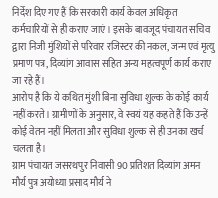निर्देश दिए गए हैं कि सरकारी कार्य केवल अधिकृत कर्मचारियों से ही कराए जाएं। इसके बावजूद पंचायत सचिव द्वारा निजी मुंशियों से परिवार रजिस्टर की नकल, जन्म एवं मृत्यु प्रमाण पत्र, दिव्यांग आवास सहित अन्य महत्वपूर्ण कार्य कराए जा रहे हैं।
आरोप है कि ये कथित मुंशी बिना सुविधा शुल्क के कोई कार्य नहीं करते। ग्रामीणों के अनुसार, वे स्वयं यह कहते हैं कि उन्हें कोई वेतन नहीं मिलता और सुविधा शुल्क से ही उनका खर्च चलता है।
ग्राम पंचायत जसरथपुर निवासी 90 प्रतिशत दिव्यांग अमन मौर्य पुत्र अयोध्या प्रसाद मौर्य ने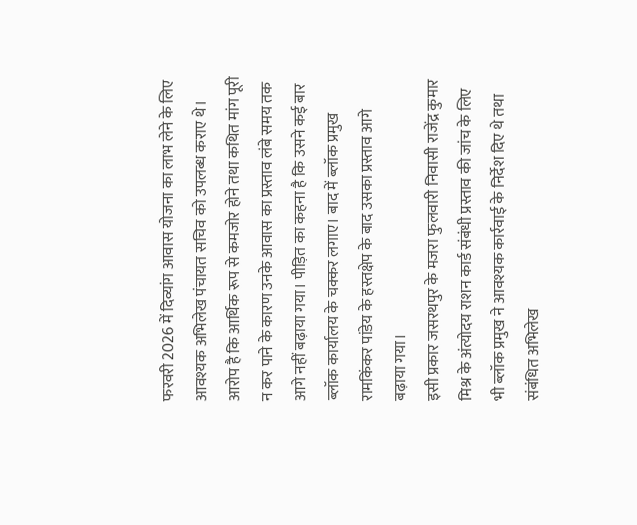फरवरी 2026 में दिव्यांग आवास योजना का लाभ लेने के लिए आवश्यक अभिलेख पंचायत सचिव को उपलब्ध कराए थे।
आरोप है कि आर्थिक रूप से कमजोर होने तथा कथित मांग पूरी न कर पाने के कारण उनके आवास का प्रस्ताव लंबे समय तक आगे नहीं बढ़ाया गया। पीड़ित का कहना है कि उसने कई बार ब्लॉक कार्यालय के चक्कर लगाए। बाद में ब्लॉक प्रमुख रामकिंकर पांडेय के हस्तक्षेप के बाद उसका प्रस्ताव आगे बढ़ाया गया।
इसी प्रकार जसरथपुर के मजरा फुलवारी निवासी राजेंद्र कुमार मिश्र के अंत्योदय राशन कार्ड संबंधी प्रस्ताव की जांच के लिए भी ब्लॉक प्रमुख ने आवश्यक कार्रवाई के निर्देश दिए थे तथा संबंधित अभिलेख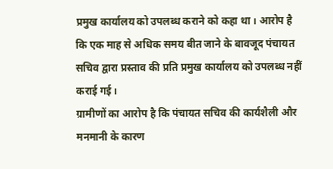प्रमुख कार्यालय को उपलब्ध कराने को कहा था। आरोप है कि एक माह से अधिक समय बीत जाने के बावजूद पंचायत सचिव द्वारा प्रस्ताव की प्रति प्रमुख कार्यालय को उपलब्ध नहीं कराई गई।
ग्रामीणों का आरोप है कि पंचायत सचिव की कार्यशैली और मनमानी के कारण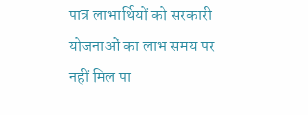पात्र लाभार्थियों को सरकारी योजनाओं का लाभ समय पर नहीं मिल पा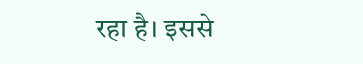रहा है। इससे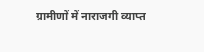ग्रामीणों में नाराजगी व्याप्त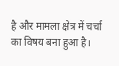है और मामला क्षेत्र में चर्चा का विषय बना हुआ है।